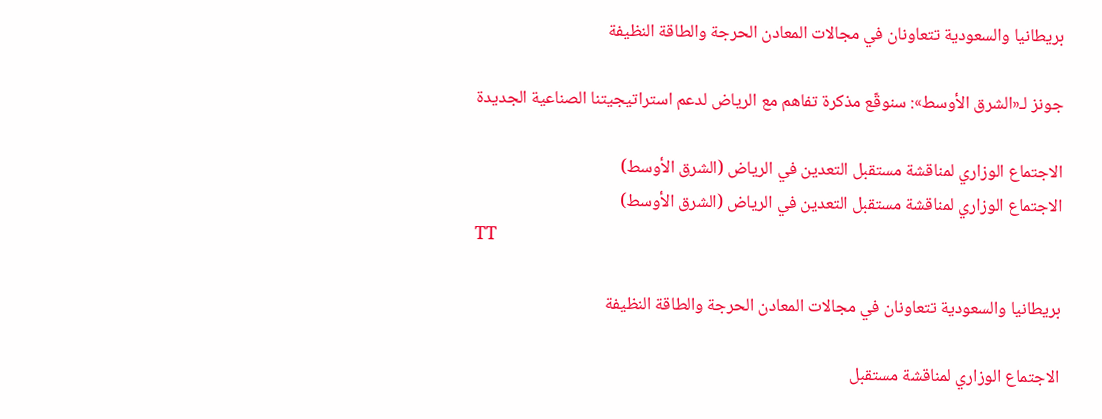بريطانيا والسعودية تتعاونان في مجالات المعادن الحرجة والطاقة النظيفة

جونز لـ«الشرق الأوسط»: سنوقّع مذكرة تفاهم مع الرياض لدعم استراتيجيتنا الصناعية الجديدة

الاجتماع الوزاري لمناقشة مستقبل التعدين في الرياض (الشرق الأوسط)
الاجتماع الوزاري لمناقشة مستقبل التعدين في الرياض (الشرق الأوسط)
TT

بريطانيا والسعودية تتعاونان في مجالات المعادن الحرجة والطاقة النظيفة

الاجتماع الوزاري لمناقشة مستقبل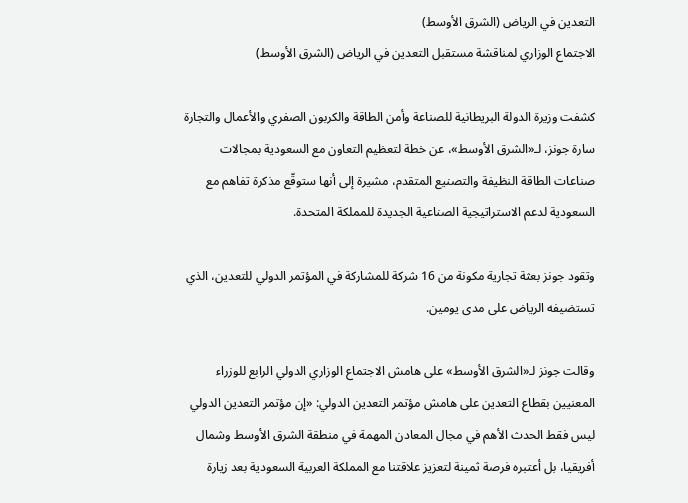التعدين في الرياض (الشرق الأوسط)
الاجتماع الوزاري لمناقشة مستقبل التعدين في الرياض (الشرق الأوسط)

كشفت وزيرة الدولة البريطانية للصناعة وأمن الطاقة والكربون الصفري والأعمال والتجارة سارة جونز، لـ«الشرق الأوسط»، عن خطة لتعظيم التعاون مع السعودية بمجالات صناعات الطاقة النظيفة والتصنيع المتقدم، مشيرة إلى أنها ستوقّع مذكرة تفاهم مع السعودية لدعم الاستراتيجية الصناعية الجديدة للمملكة المتحدة.

وتقود جونز بعثة تجارية مكونة من 16 شركة للمشاركة في المؤتمر الدولي للتعدين، الذي تستضيفه الرياض على مدى يومين.

وقالت جونز لـ«الشرق الأوسط» على هامش الاجتماع الوزاري الدولي الرابع للوزراء المعنيين بقطاع التعدين على هامش مؤتمر التعدين الدولي: «إن مؤتمر التعدين الدولي ليس فقط الحدث الأهم في مجال المعادن المهمة في منطقة الشرق الأوسط وشمال أفريقيا، بل أعتبره فرصة ثمينة لتعزيز علاقتنا مع المملكة العربية السعودية بعد زيارة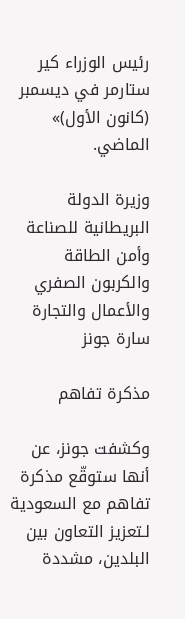رئيس الوزراء كير ستارمر في ديسمبر (كانون الأول)» الماضي.

وزيرة الدولة البريطانية للصناعة وأمن الطاقة والكربون الصفري والأعمال والتجارة سارة جونز

مذكرة تفاهم

وكشفت جونز، عن أنها ستوقّع مذكرة تفاهم مع السعودية لـتعزيز التعاون بين البلدين، مشددة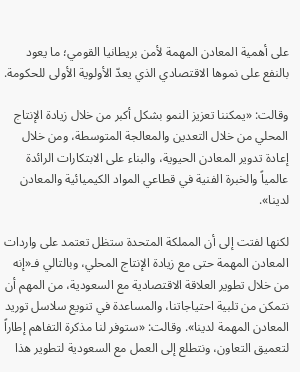على أهمية المعادن المهمة لأمن بريطانيا القومي؛ ما يعود بالنفع على نموها الاقتصادي الذي يعدّ الأولوية الأولى للحكومة.

وقالت: «يمكننا تعزيز النمو بشكل أكبر من خلال زيادة الإنتاج المحلي من خلال التعدين والمعالجة المتوسطة، ومن خلال إعادة تدوير المعادن الحيوية، والبناء على الابتكارات الرائدة عالمياً والخبرة الفنية في قطاعي المواد الكيميائية والمعادن لدينا».

لكنها لفتت إلى أن المملكة المتحدة ستظل تعتمد على واردات المعادن المهمة حتى مع زيادة الإنتاج المحلي، وبالتالي فـ«إنه من خلال تطوير العلاقة الاقتصادية مع السعودية، من المهم أن نتمكن من تلبية احتياجاتنا، والمساعدة في تنويع سلاسل توريد المعادن المهمة لدينا». وقالت: «ستوفر لنا مذكرة التفاهم إطاراً لتعميق التعاون، ونتطلع إلى العمل مع السعودية لتطوير هذا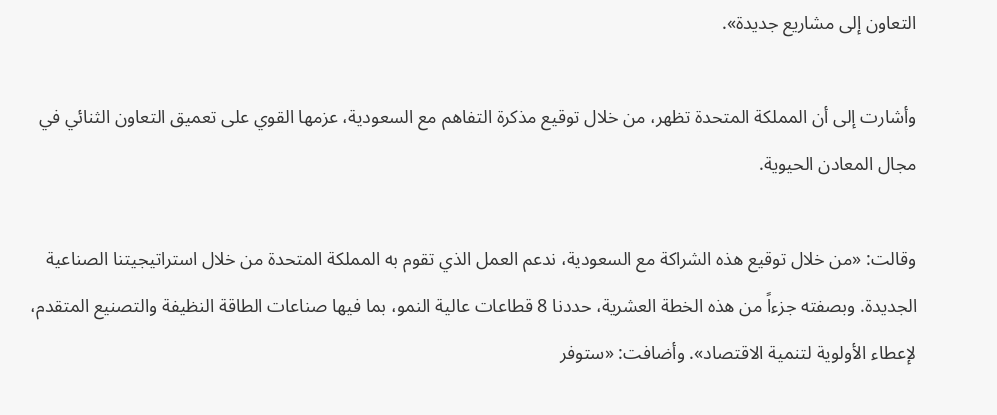التعاون إلى مشاريع جديدة».

وأشارت إلى أن المملكة المتحدة تظهر، من خلال توقيع مذكرة التفاهم مع السعودية، عزمها القوي على تعميق التعاون الثنائي في مجال المعادن الحيوية.

وقالت: «من خلال توقيع هذه الشراكة مع السعودية، ندعم العمل الذي تقوم به المملكة المتحدة من خلال استراتيجيتنا الصناعية الجديدة. وبصفته جزءاً من هذه الخطة العشرية، حددنا 8 قطاعات عالية النمو، بما فيها صناعات الطاقة النظيفة والتصنيع المتقدم، لإعطاء الأولوية لتنمية الاقتصاد». وأضافت: «ستوفر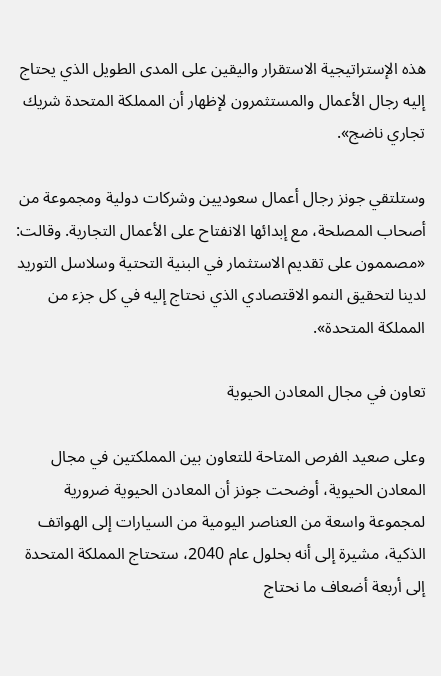هذه الإستراتيجية الاستقرار واليقين على المدى الطويل الذي يحتاج إليه رجال الأعمال والمستثمرون لإظهار أن المملكة المتحدة شريك تجاري ناضج».

وستلتقي جونز رجال أعمال سعوديين وشركات دولية ومجموعة من أصحاب المصلحة، مع إبدائها الانفتاح على الأعمال التجارية. وقالت: «مصممون على تقديم الاستثمار في البنية التحتية وسلاسل التوريد لدينا لتحقيق النمو الاقتصادي الذي نحتاج إليه في كل جزء من المملكة المتحدة».

تعاون في مجال المعادن الحيوية

وعلى صعيد الفرص المتاحة للتعاون بين المملكتين في مجال المعادن الحيوية، أوضحت جونز أن المعادن الحيوية ضرورية لمجموعة واسعة من العناصر اليومية من السيارات إلى الهواتف الذكية، مشيرة إلى أنه بحلول عام 2040، ستحتاج المملكة المتحدة إلى أربعة أضعاف ما نحتاج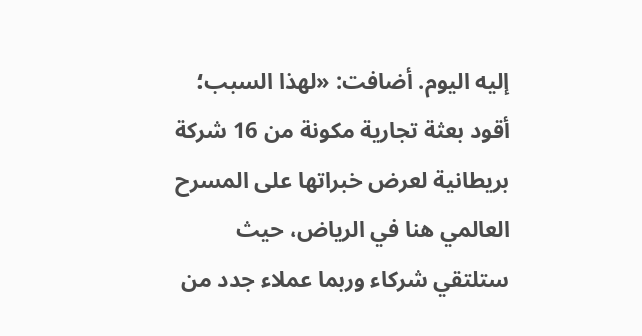إليه اليوم. أضافت: «لهذا السبب؛ أقود بعثة تجارية مكونة من 16 شركة بريطانية لعرض خبراتها على المسرح العالمي هنا في الرياض، حيث ستلتقي شركاء وربما عملاء جدد من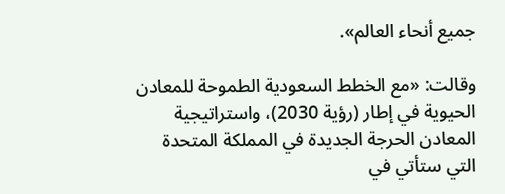جميع أنحاء العالم».

وقالت: «مع الخطط السعودية الطموحة للمعادن الحيوية في إطار (رؤية 2030)، واستراتيجية المعادن الحرجة الجديدة في المملكة المتحدة التي ستأتي في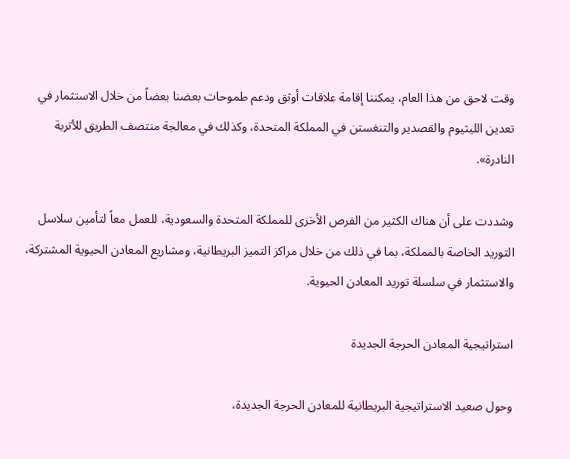وقت لاحق من هذا العام، يمكننا إقامة علاقات أوثق ودعم طموحات بعضنا بعضاً من خلال الاستثمار في تعدين الليثيوم والقصدير والتنغستن في المملكة المتحدة، وكذلك في معالجة منتصف الطريق للأتربة النادرة».

وشددت على أن هناك الكثير من الفرص الأخرى للمملكة المتحدة والسعودية، للعمل معاً لتأمين سلاسل التوريد الخاصة بالمملكة، بما في ذلك من خلال مراكز التميز البريطانية، ومشاريع المعادن الحيوية المشتركة، والاستثمار في سلسلة توريد المعادن الحيوية.

استراتيجية المعادن الحرجة الجديدة

وحول صعيد الاستراتيجية البريطانية للمعادن الحرجة الجديدة،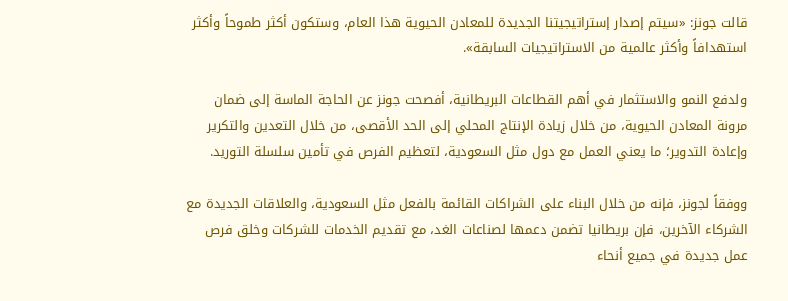قالت جونز: «سيتم إصدار إستراتيجيتنا الجديدة للمعادن الحيوية هذا العام، وستكون أكثر طموحاً وأكثر استهدافاً وأكثر عالمية من الاستراتيجيات السابقة».

ولدفع النمو والاستثمار في أهم القطاعات البريطانية، أفصحت جونز عن الحاجة الماسة إلى ضمان مرونة المعادن الحيوية، من خلال زيادة الإنتاج المحلي إلى الحد الأقصى، من خلال التعدين والتكرير وإعادة التدوير؛ ما يعني العمل مع دول مثل السعودية، لتعظيم الفرص في تأمين سلسلة التوريد.

ووفقاً لجونز، فإنه من خلال البناء على الشراكات القائمة بالفعل مثل السعودية، والعلاقات الجديدة مع الشركاء الآخرين، فإن بريطانيا تضمن دعمها لصناعات الغد، مع تقديم الخدمات للشركات وخلق فرص عمل جديدة في جميع أنحاء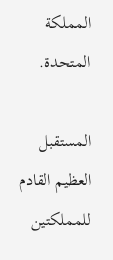المملكة المتحدة.

المستقبل العظيم القادم للمملكتين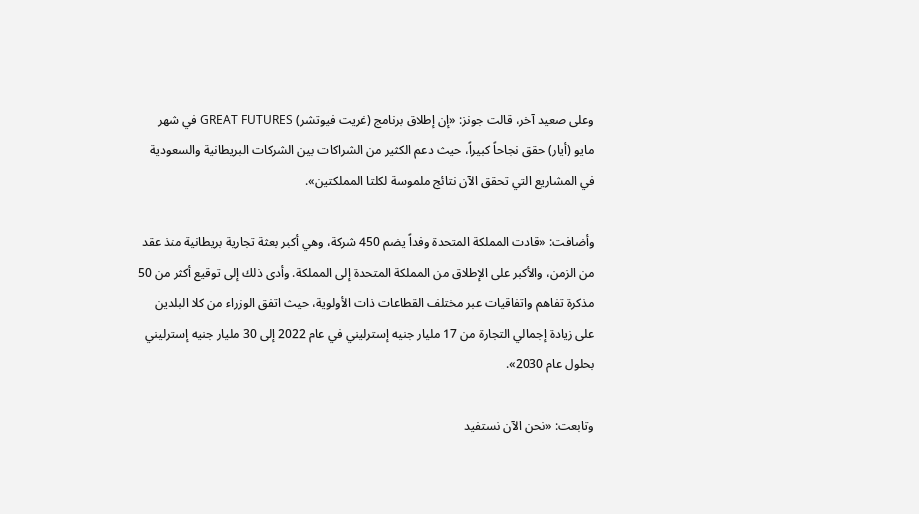وعلى صعيد آخر، قالت جونز: «إن إطلاق برنامج (غريت فيوتشر) GREAT FUTURES في شهر مايو (أيار) حقق نجاحاً كبيراً، حيث دعم الكثير من الشراكات بين الشركات البريطانية والسعودية في المشاريع التي تحقق الآن نتائج ملموسة لكلتا المملكتين».

وأضافت: «قادت المملكة المتحدة وفداً يضم 450 شركة، وهي أكبر بعثة تجارية بريطانية منذ عقد من الزمن، والأكبر على الإطلاق من المملكة المتحدة إلى المملكة. وأدى ذلك إلى توقيع أكثر من 50 مذكرة تفاهم واتفاقيات عبر مختلف القطاعات ذات الأولوية، حيث اتفق الوزراء من كلا البلدين على زيادة إجمالي التجارة من 17 مليار جنيه إسترليني في عام 2022 إلى 30 مليار جنيه إسترليني بحلول عام 2030».

وتابعت: «نحن الآن نستفيد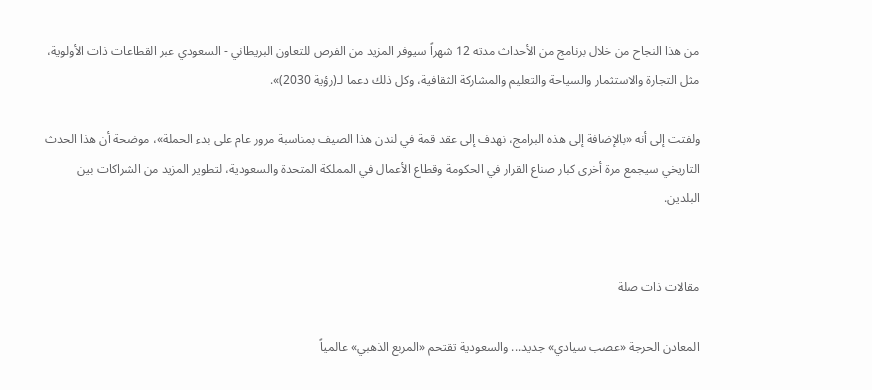من هذا النجاح من خلال برنامج من الأحداث مدته 12 شهراً سيوفر المزيد من الفرص للتعاون البريطاني - السعودي عبر القطاعات ذات الأولوية، مثل التجارة والاستثمار والسياحة والتعليم والمشاركة الثقافية، وكل ذلك دعما لـ(رؤية 2030)».

ولفتت إلى أنه «بالإضافة إلى هذه البرامج، نهدف إلى عقد قمة في لندن هذا الصيف بمناسبة مرور عام على بدء الحملة»، موضحة أن هذا الحدث التاريخي سيجمع مرة أخرى كبار صناع القرار في الحكومة وقطاع الأعمال في المملكة المتحدة والسعودية، لتطوير المزيد من الشراكات بين البلدين.


مقالات ذات صلة

المعادن الحرجة «عصب سيادي» جديد... والسعودية تقتحم «المربع الذهبي» عالمياً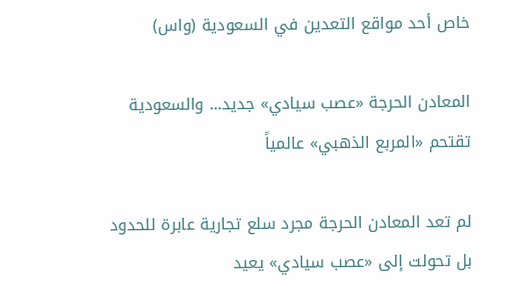خاص أحد مواقع التعدين في السعودية (واس)

المعادن الحرجة «عصب سيادي» جديد... والسعودية تقتحم «المربع الذهبي» عالمياً

لم تعد المعادن الحرجة مجرد سلع تجارية عابرة للحدود بل تحولت إلى «عصب سيادي» يعيد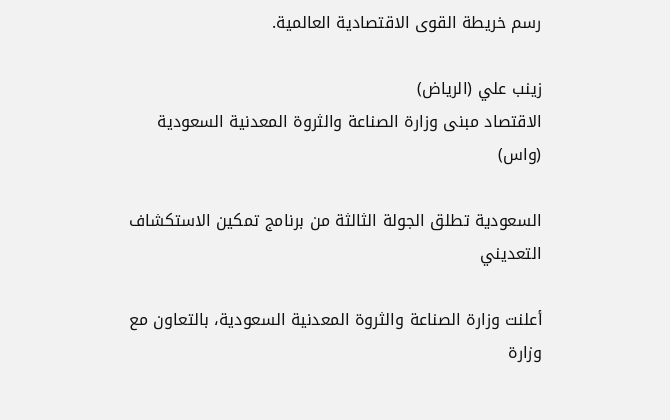رسم خريطة القوى الاقتصادية العالمية.

زينب علي (الرياض)
الاقتصاد مبنى وزارة الصناعة والثروة المعدنية السعودية (واس)

السعودية تطلق الجولة الثالثة من برنامج تمكين الاستكشاف التعديني

أعلنت وزارة الصناعة والثروة المعدنية السعودية، بالتعاون مع وزارة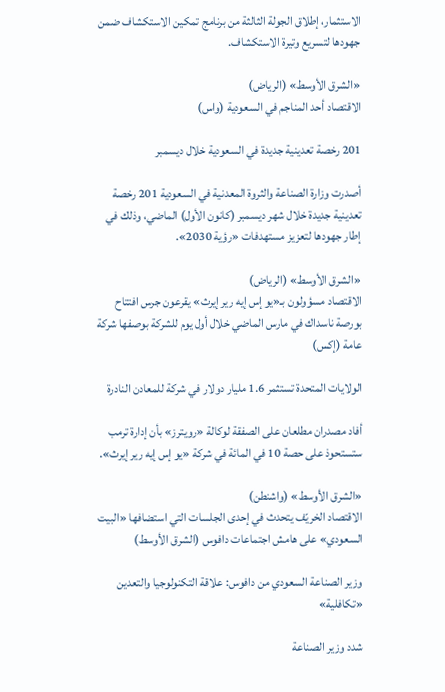الاستثمار، إطلاق الجولة الثالثة من برنامج تمكين الاستكشاف ضمن جهودها لتسريع وتيرة الاستكشاف.

«الشرق الأوسط» (الرياض)
الاقتصاد أحد المناجم في السعودية (واس)

201 رخصة تعدينية جديدة في السعودية خلال ديسمبر

أصدرت وزارة الصناعة والثروة المعدنية في السعودية 201 رخصة تعدينية جديدة خلال شهر ديسمبر (كانون الأول) الماضي، وذلك في إطار جهودها لتعزيز مستهدفات «رؤية 2030».

«الشرق الأوسط» (الرياض)
الاقتصاد مسؤولون بـ«يو إس إيه رير إيرث» يقرعون جرس افتتاح بورصة ناسداك في مارس الماضي خلال أول يوم للشركة بوصفها شركة عامة (إكس)

الولايات المتحدة تستثمر 1.6 مليار دولار في شركة للمعادن النادرة

أفاد مصدران مطلعان على الصفقة لوكالة «رويترز» بأن إدارة ترمب ستستحوذ على حصة 10 في المائة في شركة «يو إس إيه رير إيرث».

«الشرق الأوسط» (واشنطن)
الاقتصاد الخريّف يتحدث في إحدى الجلسات التي استضافها «البيت السعودي» على هامش اجتماعات دافوس (الشرق الأوسط)

وزير الصناعة السعودي من دافوس: علاقة التكنولوجيا والتعدين «تكافلية»

شدد وزير الصناعة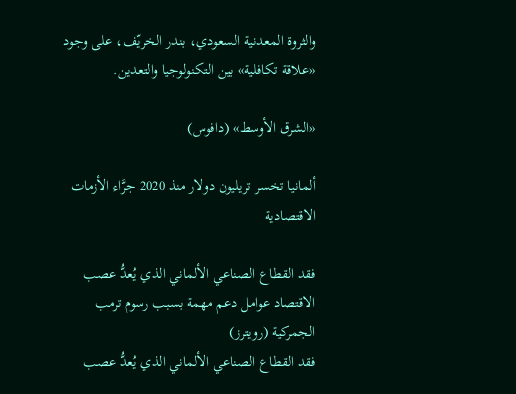والثروة المعدنية السعودي، بندر الخريّف، على وجود «علاقة تكافلية» بين التكنولوجيا والتعدين.

«الشرق الأوسط» (دافوس)

ألمانيا تخسر تريليون دولار منذ 2020 جرَّاء الأزمات الاقتصادية

فقد القطاع الصناعي الألماني الذي يُعدُّ عصب الاقتصاد عوامل دعم مهمة بسبب رسوم ترمب الجمركية (رويترز)
فقد القطاع الصناعي الألماني الذي يُعدُّ عصب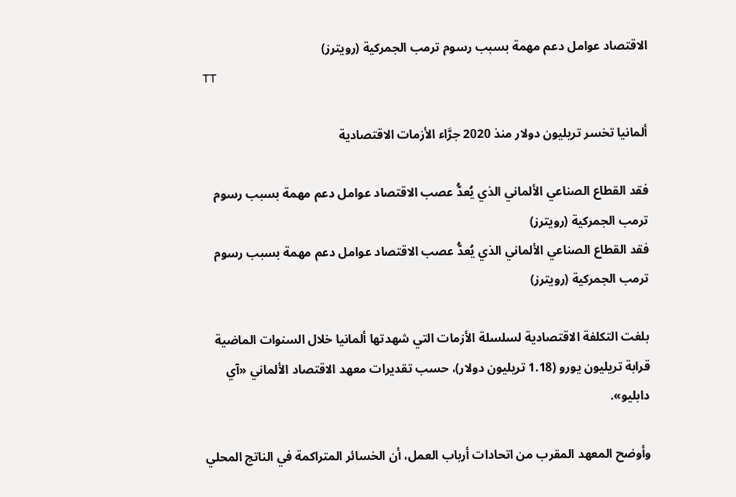الاقتصاد عوامل دعم مهمة بسبب رسوم ترمب الجمركية (رويترز)
TT

ألمانيا تخسر تريليون دولار منذ 2020 جرَّاء الأزمات الاقتصادية

فقد القطاع الصناعي الألماني الذي يُعدُّ عصب الاقتصاد عوامل دعم مهمة بسبب رسوم ترمب الجمركية (رويترز)
فقد القطاع الصناعي الألماني الذي يُعدُّ عصب الاقتصاد عوامل دعم مهمة بسبب رسوم ترمب الجمركية (رويترز)

بلغت التكلفة الاقتصادية لسلسلة الأزمات التي شهدتها ألمانيا خلال السنوات الماضية قرابة تريليون يورو (1.18 تريليون دولار)، حسب تقديرات معهد الاقتصاد الألماني «آي دابليو».

وأوضح المعهد المقرب من اتحادات أرباب العمل، أن الخسائر المتراكمة في الناتج المحلي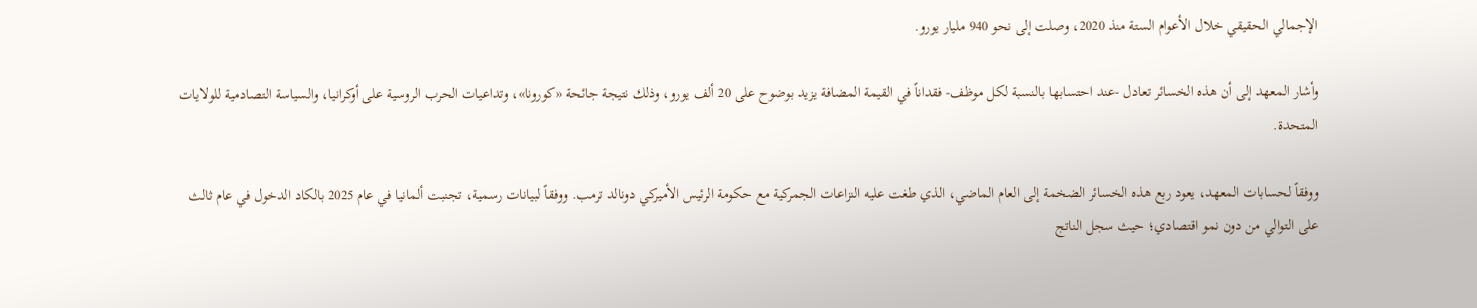الإجمالي الحقيقي خلال الأعوام الستة منذ 2020، وصلت إلى نحو 940 مليار يورو.

وأشار المعهد إلى أن هذه الخسائر تعادل -عند احتسابها بالنسبة لكل موظف- فقداناً في القيمة المضافة يزيد بوضوح على 20 ألف يورو، وذلك نتيجة جائحة «كورونا»، وتداعيات الحرب الروسية على أوكرانيا، والسياسة التصادمية للولايات المتحدة.

ووفقاً لحسابات المعهد، يعود ربع هذه الخسائر الضخمة إلى العام الماضي، الذي طغت عليه النزاعات الجمركية مع حكومة الرئيس الأميركي دونالد ترمب. ووفقاً لبيانات رسمية، تجنبت ألمانيا في عام 2025 بالكاد الدخول في عام ثالث على التوالي من دون نمو اقتصادي؛ حيث سجل الناتج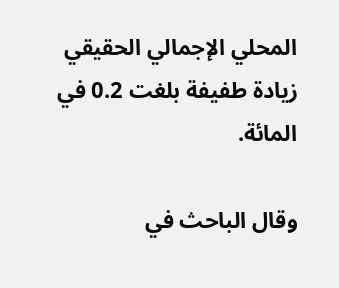المحلي الإجمالي الحقيقي زيادة طفيفة بلغت 0.2 في المائة.

وقال الباحث في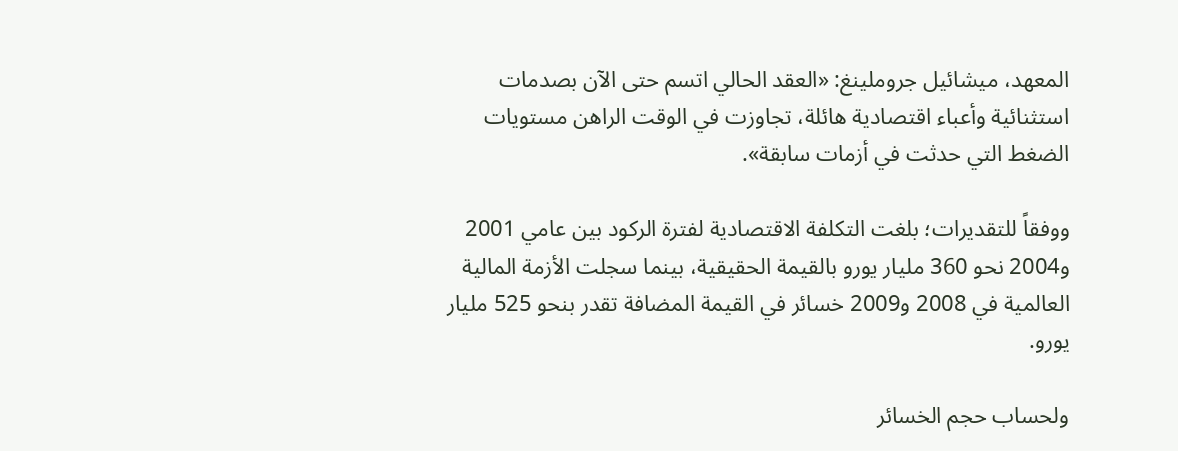المعهد، ميشائيل جروملينغ: «العقد الحالي اتسم حتى الآن بصدمات استثنائية وأعباء اقتصادية هائلة، تجاوزت في الوقت الراهن مستويات الضغط التي حدثت في أزمات سابقة».

ووفقاً للتقديرات؛ بلغت التكلفة الاقتصادية لفترة الركود بين عامي 2001 و2004 نحو 360 مليار يورو بالقيمة الحقيقية، بينما سجلت الأزمة المالية العالمية في 2008 و2009 خسائر في القيمة المضافة تقدر بنحو 525 مليار يورو.

ولحساب حجم الخسائر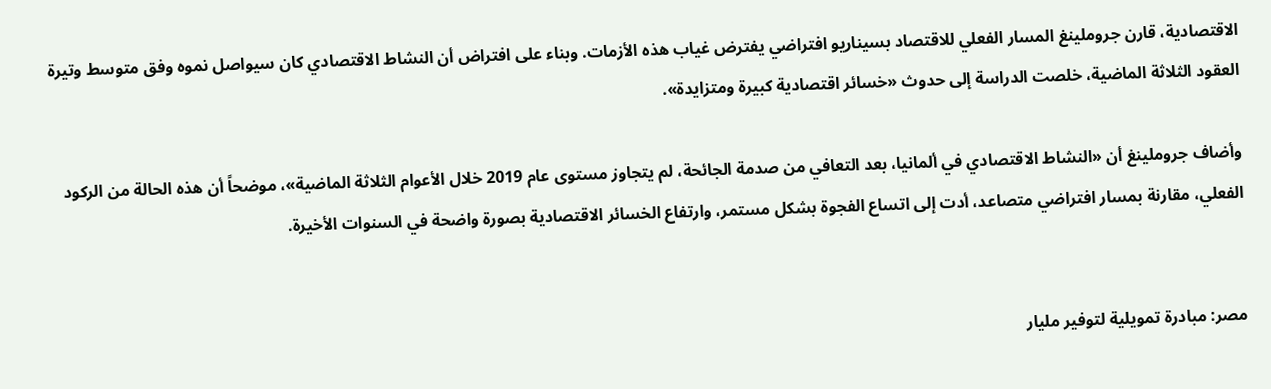الاقتصادية، قارن جروملينغ المسار الفعلي للاقتصاد بسيناريو افتراضي يفترض غياب هذه الأزمات. وبناء على افتراض أن النشاط الاقتصادي كان سيواصل نموه وفق متوسط وتيرة العقود الثلاثة الماضية، خلصت الدراسة إلى حدوث «خسائر اقتصادية كبيرة ومتزايدة».

وأضاف جروملينغ أن «النشاط الاقتصادي في ألمانيا، بعد التعافي من صدمة الجائحة، لم يتجاوز مستوى عام 2019 خلال الأعوام الثلاثة الماضية»، موضحاً أن هذه الحالة من الركود الفعلي، مقارنة بمسار افتراضي متصاعد، أدت إلى اتساع الفجوة بشكل مستمر، وارتفاع الخسائر الاقتصادية بصورة واضحة في السنوات الأخيرة.


مصر: مبادرة تمويلية لتوفير مليار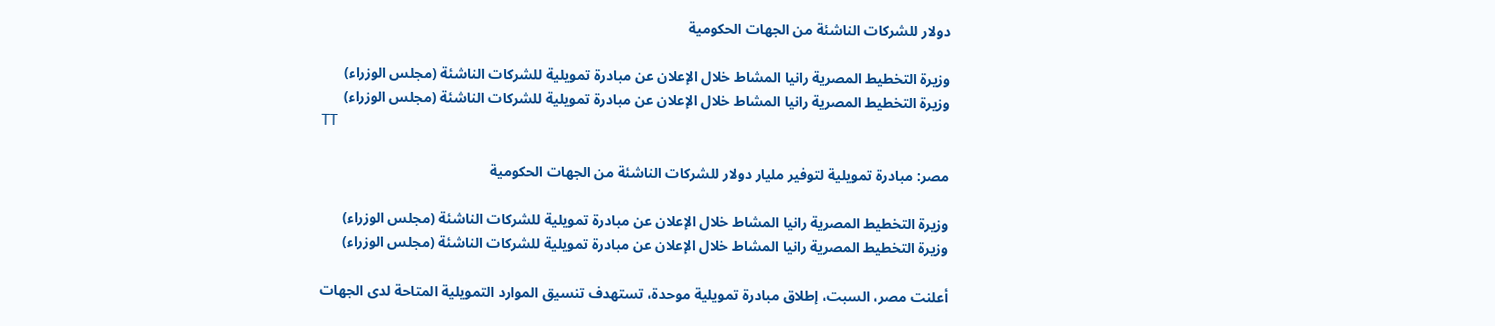دولار للشركات الناشئة من الجهات الحكومية

وزيرة التخطيط المصرية رانيا المشاط خلال الإعلان عن مبادرة تمويلية للشركات الناشئة (مجلس الوزراء)
وزيرة التخطيط المصرية رانيا المشاط خلال الإعلان عن مبادرة تمويلية للشركات الناشئة (مجلس الوزراء)
TT

مصر: مبادرة تمويلية لتوفير مليار دولار للشركات الناشئة من الجهات الحكومية

وزيرة التخطيط المصرية رانيا المشاط خلال الإعلان عن مبادرة تمويلية للشركات الناشئة (مجلس الوزراء)
وزيرة التخطيط المصرية رانيا المشاط خلال الإعلان عن مبادرة تمويلية للشركات الناشئة (مجلس الوزراء)

أعلنت مصر، السبت، إطلاق مبادرة تمويلية موحدة، تستهدف تنسيق الموارد التمويلية المتاحة لدى الجهات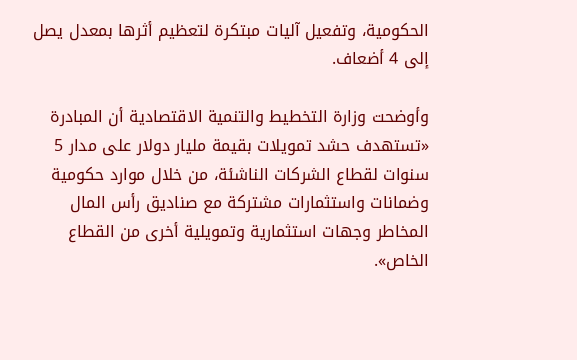الحكومية، وتفعيل آليات مبتكرة لتعظيم أثرها بمعدل يصل إلى 4 أضعاف.

وأوضحت وزارة التخطيط والتنمية الاقتصادية أن المبادرة «تستهدف حشد تمويلات بقيمة مليار دولار على مدار 5 سنوات لقطاع الشركات الناشئة، من خلال موارد حكومية وضمانات واستثمارات مشتركة مع صناديق رأس المال المخاطر وجهات استثمارية وتمويلية أخرى من القطاع الخاص».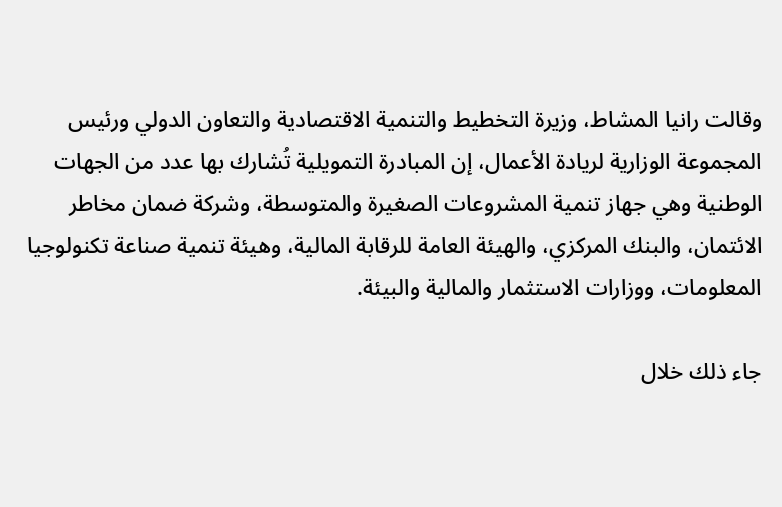وقالت رانيا المشاط، وزيرة التخطيط والتنمية الاقتصادية والتعاون الدولي ورئيس المجموعة الوزارية لريادة الأعمال، إن المبادرة التمويلية تُشارك بها عدد من الجهات الوطنية وهي جهاز تنمية المشروعات الصغيرة والمتوسطة، وشركة ضمان مخاطر الائتمان، والبنك المركزي، والهيئة العامة للرقابة المالية، وهيئة تنمية صناعة تكنولوجيا المعلومات، ووزارات الاستثمار والمالية والبيئة.

جاء ذلك خلال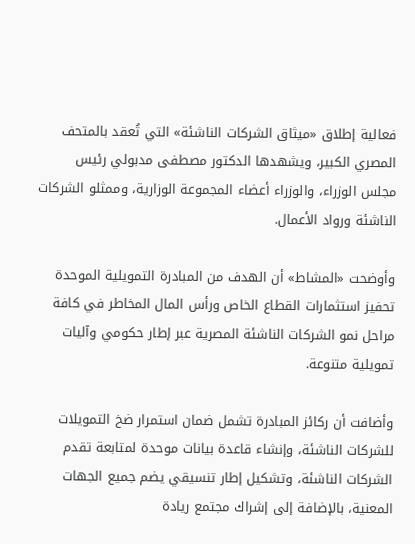فعالية إطلاق «ميثاق الشركات الناشئة» التي تُعقد بالمتحف المصري الكبير، ويشهدها الدكتور مصطفى مدبولي رئيس مجلس الوزراء، والوزراء أعضاء المجموعة الوزارية، وممثلو الشركات الناشئة ورواد الأعمال.

وأوضحت «المشاط» أن الهدف من المبادرة التمويلية الموحدة تحفيز استثمارات القطاع الخاص ورأس المال المخاطر في كافة مراحل نمو الشركات الناشئة المصرية عبر إطار حكومي وآليات تمويلية متنوعة.

وأضافت أن ركائز المبادرة تشمل ضمان استمرار ضخ التمويلات للشركات الناشئة، وإنشاء قاعدة بيانات موحدة لمتابعة تقدم الشركات الناشئة، وتشكيل إطار تنسيقي يضم جميع الجهات المعنية، بالإضافة إلى إشراك مجتمع ريادة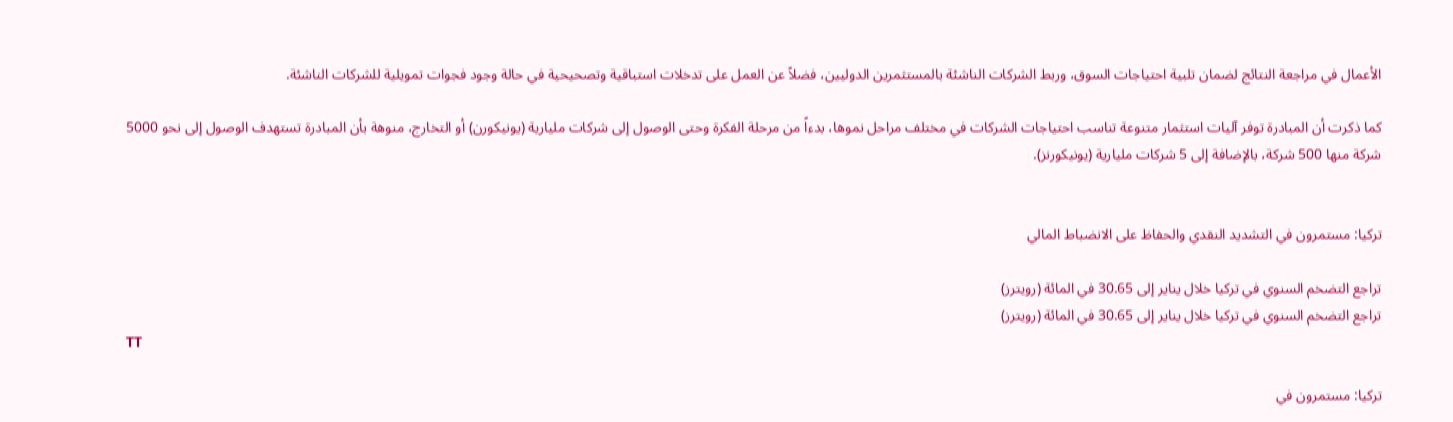الأعمال في مراجعة النتائج لضمان تلبية احتياجات السوق، وربط الشركات الناشئة بالمستثمرين الدوليين، فضلاً عن العمل على تدخلات استباقية وتصحيحية في حالة وجود فجوات تمويلية للشركات الناشئة.

كما ذكرت أن المبادرة توفر آليات استثمار متنوعة تناسب احتياجات الشركات في مختلف مراحل نموها، بدءاً من مرحلة الفكرة وحتى الوصول إلى شركات مليارية (يونيكورن) أو التخارج، منوهة بأن المبادرة تستهدف الوصول إلى نحو 5000 شركة منها 500 شركة، بالإضافة إلى 5 شركات مليارية (يونيكورنز).


تركيا: مستمرون في التشديد النقدي والحفاظ على الانضباط المالي

تراجع التضخم السنوي في تركيا خلال يناير إلى 30.65 في المائة (رويترز)
تراجع التضخم السنوي في تركيا خلال يناير إلى 30.65 في المائة (رويترز)
TT

تركيا: مستمرون في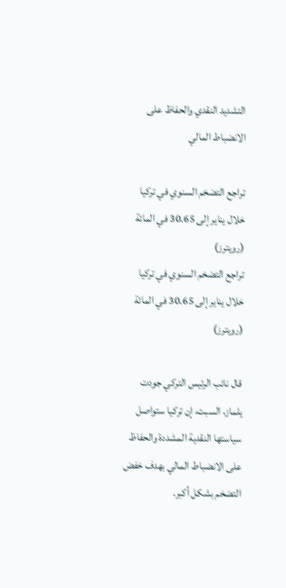التشديد النقدي والحفاظ على الانضباط المالي

تراجع التضخم السنوي في تركيا خلال يناير إلى 30.65 في المائة (رويترز)
تراجع التضخم السنوي في تركيا خلال يناير إلى 30.65 في المائة (رويترز)

قال نائب الرئيس التركي جودت يلماز، السبت، إن تركيا ستواصل سياستها النقدية المشددة والحفاظ على الانضباط المالي بهدف خفض التضخم بشكل أكبر.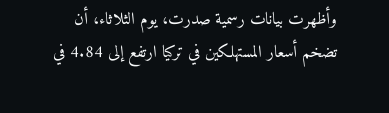وأظهرت بيانات رسمية صدرت، يوم الثلاثاء، أن تضخم أسعار المستهلكين في تركيا ارتفع إلى 4.84 في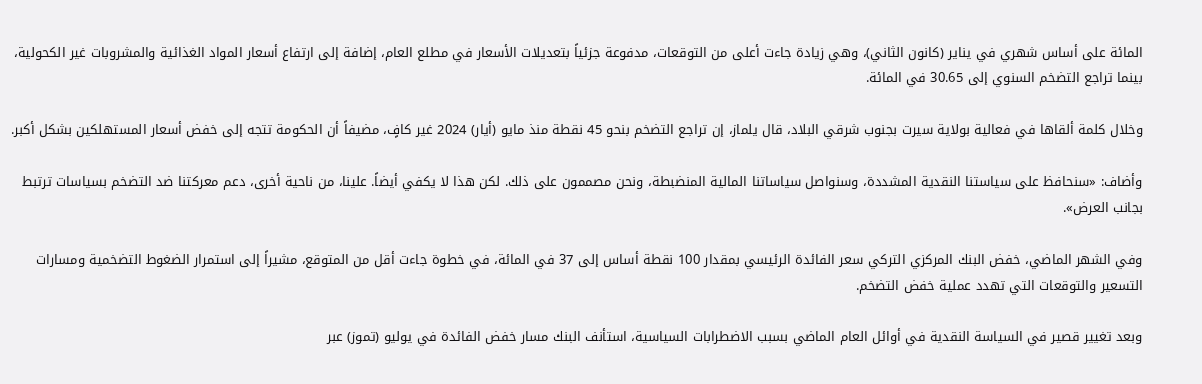المائة على أساس شهري في يناير (كانون الثاني)، وهي زيادة جاءت أعلى من التوقعات، مدفوعة جزئياً بتعديلات الأسعار في ‌مطلع العام، ‌إضافة إلى ارتفاع أسعار ‌المواد الغذائية والمشروبات غير ‌الكحولية، بينما تراجع التضخم السنوي إلى 30.65 في المائة.

وخلال كلمة ألقاها في فعالية بولاية سيرت بجنوب شرقي البلاد، قال يلماز، إن تراجع التضخم بنحو 45 نقطة منذ مايو (أيار) 2024 غير كافٍ، مضيفاً أن الحكومة تتجه إلى خفض أسعار المستهلكين بشكل أكبر.

وأضاف: «سنحافظ على سياستنا ‌النقدية المشددة، وسنواصل سياساتنا المالية المنضبطة، ونحن مصممون على ذلك. لكن هذا لا يكفي أيضاً. علينا، من ناحية أخرى، دعم معركتنا ضد التضخم بسياسات ترتبط بجانب العرض».

وفي الشهر الماضي، خفض البنك المركزي التركي سعر الفائدة الرئيسي بمقدار 100 نقطة أساس إلى 37 في المائة، في خطوة جاءت أقل من المتوقع، مشيراً إلى استمرار الضغوط التضخمية ومسارات التسعير والتوقعات التي تهدد عملية خفض التضخم.

وبعد تغيير قصير في السياسة النقدية في أوائل العام الماضي بسبب الاضطرابات السياسية، استأنف البنك مسار خفض الفائدة في يوليو (تموز) عبر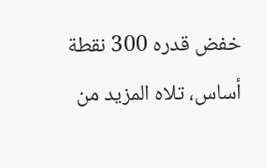خفض قدره 300 نقطة أساس، تلاه المزيد من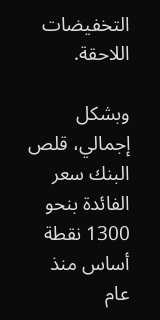التخفيضات اللاحقة.

وبشكل إجمالي، قلص البنك سعر الفائدة بنحو 1300 نقطة أساس منذ عام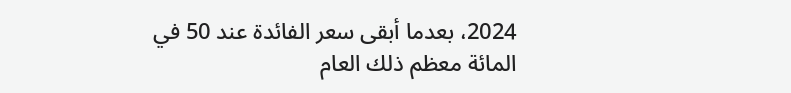2024، بعدما أبقى سعر الفائدة عند ‌50 في المائة معظم ذلك العام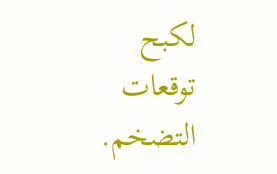لكبح توقعات التضخم.